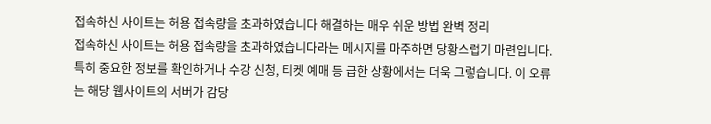접속하신 사이트는 허용 접속량을 초과하였습니다 해결하는 매우 쉬운 방법 완벽 정리
접속하신 사이트는 허용 접속량을 초과하였습니다라는 메시지를 마주하면 당황스럽기 마련입니다. 특히 중요한 정보를 확인하거나 수강 신청, 티켓 예매 등 급한 상황에서는 더욱 그렇습니다. 이 오류는 해당 웹사이트의 서버가 감당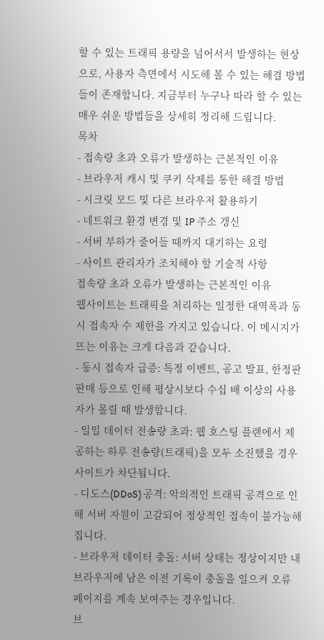할 수 있는 트래픽 용량을 넘어서서 발생하는 현상으로, 사용자 측면에서 시도해 볼 수 있는 해결 방법들이 존재합니다. 지금부터 누구나 따라 할 수 있는 매우 쉬운 방법들을 상세히 정리해 드립니다.
목차
- 접속량 초과 오류가 발생하는 근본적인 이유
- 브라우저 캐시 및 쿠키 삭제를 통한 해결 방법
- 시크릿 모드 및 다른 브라우저 활용하기
- 네트워크 환경 변경 및 IP 주소 갱신
- 서버 부하가 줄어들 때까지 대기하는 요령
- 사이트 관리자가 조치해야 할 기술적 사항
접속량 초과 오류가 발생하는 근본적인 이유
웹사이트는 트래픽을 처리하는 일정한 대역폭과 동시 접속자 수 제한을 가지고 있습니다. 이 메시지가 뜨는 이유는 크게 다음과 같습니다.
- 동시 접속자 급증: 특정 이벤트, 공고 발표, 한정판 판매 등으로 인해 평상시보다 수십 배 이상의 사용자가 몰릴 때 발생합니다.
- 일일 데이터 전송량 초과: 웹 호스팅 플랜에서 제공하는 하루 전송량(트래픽)을 모두 소진했을 경우 사이트가 차단됩니다.
- 디도스(DDoS) 공격: 악의적인 트래픽 공격으로 인해 서버 자원이 고갈되어 정상적인 접속이 불가능해집니다.
- 브라우저 데이터 충돌: 서버 상태는 정상이지만 내 브라우저에 남은 이전 기록이 충돌을 일으켜 오류 페이지를 계속 보여주는 경우입니다.
브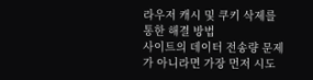라우저 캐시 및 쿠키 삭제를 통한 해결 방법
사이트의 데이터 전송량 문제가 아니라면 가장 먼저 시도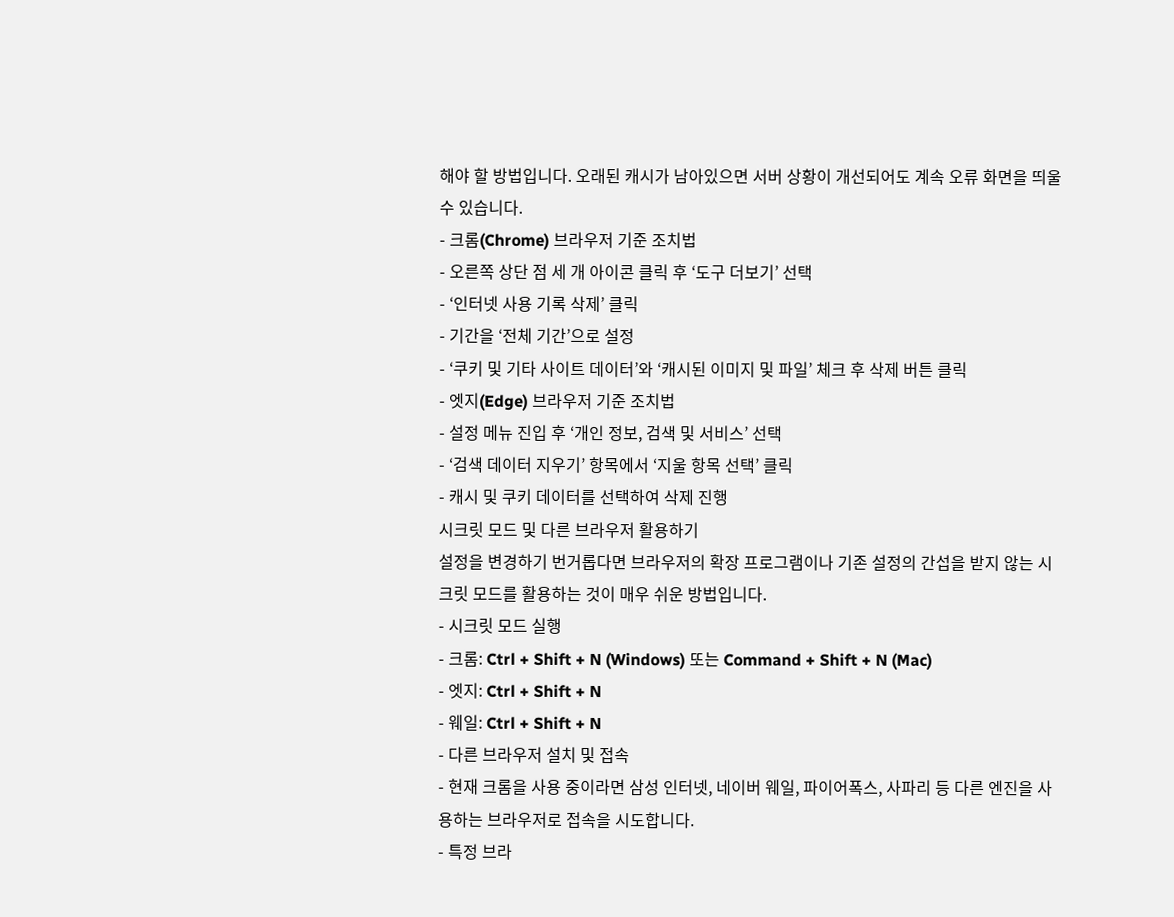해야 할 방법입니다. 오래된 캐시가 남아있으면 서버 상황이 개선되어도 계속 오류 화면을 띄울 수 있습니다.
- 크롬(Chrome) 브라우저 기준 조치법
- 오른쪽 상단 점 세 개 아이콘 클릭 후 ‘도구 더보기’ 선택
- ‘인터넷 사용 기록 삭제’ 클릭
- 기간을 ‘전체 기간’으로 설정
- ‘쿠키 및 기타 사이트 데이터’와 ‘캐시된 이미지 및 파일’ 체크 후 삭제 버튼 클릭
- 엣지(Edge) 브라우저 기준 조치법
- 설정 메뉴 진입 후 ‘개인 정보, 검색 및 서비스’ 선택
- ‘검색 데이터 지우기’ 항목에서 ‘지울 항목 선택’ 클릭
- 캐시 및 쿠키 데이터를 선택하여 삭제 진행
시크릿 모드 및 다른 브라우저 활용하기
설정을 변경하기 번거롭다면 브라우저의 확장 프로그램이나 기존 설정의 간섭을 받지 않는 시크릿 모드를 활용하는 것이 매우 쉬운 방법입니다.
- 시크릿 모드 실행
- 크롬: Ctrl + Shift + N (Windows) 또는 Command + Shift + N (Mac)
- 엣지: Ctrl + Shift + N
- 웨일: Ctrl + Shift + N
- 다른 브라우저 설치 및 접속
- 현재 크롬을 사용 중이라면 삼성 인터넷, 네이버 웨일, 파이어폭스, 사파리 등 다른 엔진을 사용하는 브라우저로 접속을 시도합니다.
- 특정 브라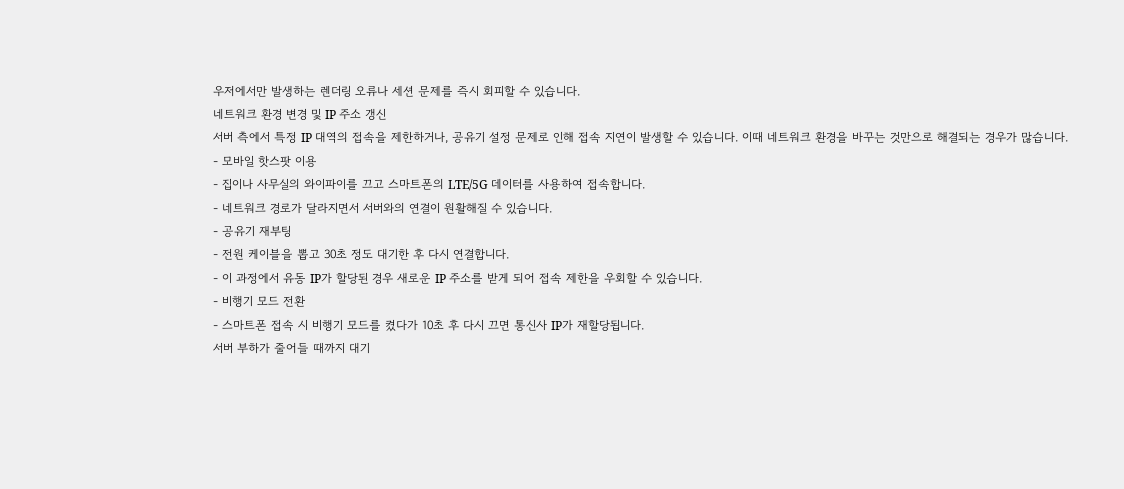우저에서만 발생하는 렌더링 오류나 세션 문제를 즉시 회피할 수 있습니다.
네트워크 환경 변경 및 IP 주소 갱신
서버 측에서 특정 IP 대역의 접속을 제한하거나, 공유기 설정 문제로 인해 접속 지연이 발생할 수 있습니다. 이때 네트워크 환경을 바꾸는 것만으로 해결되는 경우가 많습니다.
- 모바일 핫스팟 이용
- 집이나 사무실의 와이파이를 끄고 스마트폰의 LTE/5G 데이터를 사용하여 접속합니다.
- 네트워크 경로가 달라지면서 서버와의 연결이 원활해질 수 있습니다.
- 공유기 재부팅
- 전원 케이블을 뽑고 30초 정도 대기한 후 다시 연결합니다.
- 이 과정에서 유동 IP가 할당된 경우 새로운 IP 주소를 받게 되어 접속 제한을 우회할 수 있습니다.
- 비행기 모드 전환
- 스마트폰 접속 시 비행기 모드를 켰다가 10초 후 다시 끄면 통신사 IP가 재할당됩니다.
서버 부하가 줄어들 때까지 대기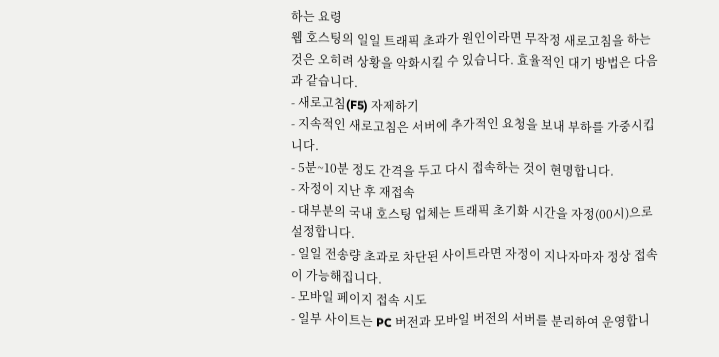하는 요령
웹 호스팅의 일일 트래픽 초과가 원인이라면 무작정 새로고침을 하는 것은 오히려 상황을 악화시킬 수 있습니다. 효율적인 대기 방법은 다음과 같습니다.
- 새로고침(F5) 자제하기
- 지속적인 새로고침은 서버에 추가적인 요청을 보내 부하를 가중시킵니다.
- 5분~10분 정도 간격을 두고 다시 접속하는 것이 현명합니다.
- 자정이 지난 후 재접속
- 대부분의 국내 호스팅 업체는 트래픽 초기화 시간을 자정(00시)으로 설정합니다.
- 일일 전송량 초과로 차단된 사이트라면 자정이 지나자마자 정상 접속이 가능해집니다.
- 모바일 페이지 접속 시도
- 일부 사이트는 PC 버전과 모바일 버전의 서버를 분리하여 운영합니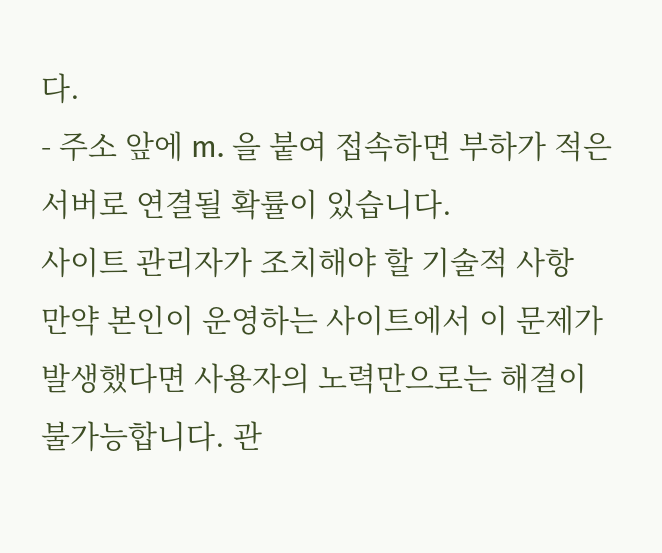다.
- 주소 앞에 m. 을 붙여 접속하면 부하가 적은 서버로 연결될 확률이 있습니다.
사이트 관리자가 조치해야 할 기술적 사항
만약 본인이 운영하는 사이트에서 이 문제가 발생했다면 사용자의 노력만으로는 해결이 불가능합니다. 관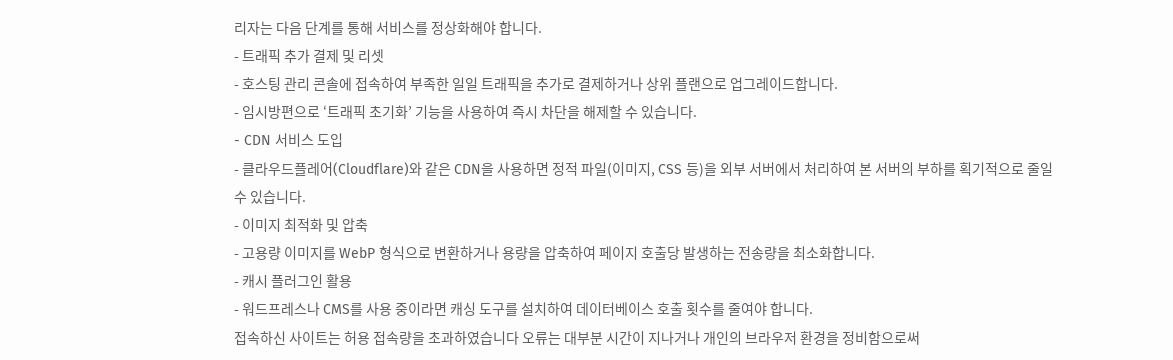리자는 다음 단계를 통해 서비스를 정상화해야 합니다.
- 트래픽 추가 결제 및 리셋
- 호스팅 관리 콘솔에 접속하여 부족한 일일 트래픽을 추가로 결제하거나 상위 플랜으로 업그레이드합니다.
- 임시방편으로 ‘트래픽 초기화’ 기능을 사용하여 즉시 차단을 해제할 수 있습니다.
- CDN 서비스 도입
- 클라우드플레어(Cloudflare)와 같은 CDN을 사용하면 정적 파일(이미지, CSS 등)을 외부 서버에서 처리하여 본 서버의 부하를 획기적으로 줄일 수 있습니다.
- 이미지 최적화 및 압축
- 고용량 이미지를 WebP 형식으로 변환하거나 용량을 압축하여 페이지 호출당 발생하는 전송량을 최소화합니다.
- 캐시 플러그인 활용
- 워드프레스나 CMS를 사용 중이라면 캐싱 도구를 설치하여 데이터베이스 호출 횟수를 줄여야 합니다.
접속하신 사이트는 허용 접속량을 초과하였습니다 오류는 대부분 시간이 지나거나 개인의 브라우저 환경을 정비함으로써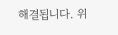해결됩니다. 위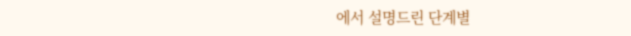에서 설명드린 단계별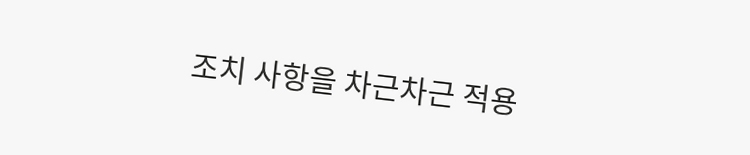조치 사항을 차근차근 적용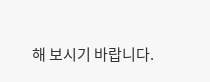해 보시기 바랍니다.